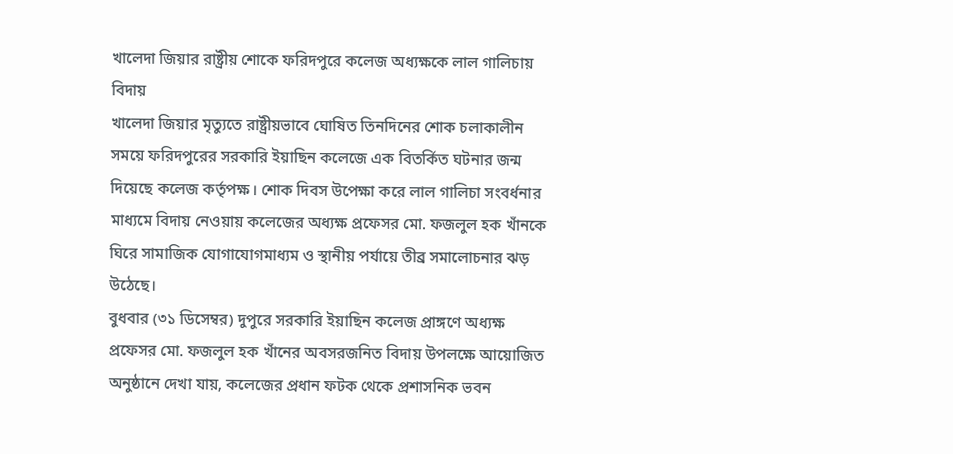খালেদা জিয়ার রাষ্ট্রীয় শোকে ফরিদপুরে কলেজ অধ্যক্ষকে লাল গালিচায় বিদায়
খালেদা জিয়ার মৃত্যুতে রাষ্ট্রীয়ভাবে ঘোষিত তিনদিনের শোক চলাকালীন সময়ে ফরিদপুরের সরকারি ইয়াছিন কলেজে এক বিতর্কিত ঘটনার জন্ম দিয়েছে কলেজ কর্তৃপক্ষ। শোক দিবস উপেক্ষা করে লাল গালিচা সংবর্ধনার মাধ্যমে বিদায় নেওয়ায় কলেজের অধ্যক্ষ প্রফেসর মো. ফজলুল হক খাঁনকে ঘিরে সামাজিক যোগাযোগমাধ্যম ও স্থানীয় পর্যায়ে তীব্র সমালোচনার ঝড় উঠেছে।
বুধবার (৩১ ডিসেম্বর) দুপুরে সরকারি ইয়াছিন কলেজ প্রাঙ্গণে অধ্যক্ষ প্রফেসর মো. ফজলুল হক খাঁনের অবসরজনিত বিদায় উপলক্ষে আয়োজিত অনুষ্ঠানে দেখা যায়, কলেজের প্রধান ফটক থেকে প্রশাসনিক ভবন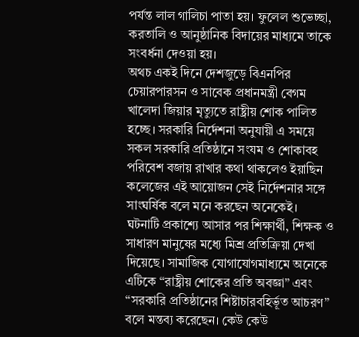পর্যন্ত লাল গালিচা পাতা হয়। ফুলেল শুভেচ্ছা, করতালি ও আনুষ্ঠানিক বিদায়ের মাধ্যমে তাকে সংবর্ধনা দেওয়া হয়।
অথচ একই দিনে দেশজুড়ে বিএনপির চেয়ারপারসন ও সাবেক প্রধানমন্ত্রী বেগম খালেদা জিয়ার মৃত্যুতে রাষ্ট্রীয় শোক পালিত হচ্ছে। সরকারি নির্দেশনা অনুযায়ী এ সময়ে সকল সরকারি প্রতিষ্ঠানে সংযম ও শোকাবহ পরিবেশ বজায় রাখার কথা থাকলেও ইয়াছিন কলেজের এই আয়োজন সেই নির্দেশনার সঙ্গে সাংঘর্ষিক বলে মনে করছেন অনেকেই।
ঘটনাটি প্রকাশ্যে আসার পর শিক্ষার্থী, শিক্ষক ও সাধারণ মানুষের মধ্যে মিশ্র প্রতিক্রিয়া দেখা দিয়েছে। সামাজিক যোগাযোগমাধ্যমে অনেকে এটিকে “রাষ্ট্রীয় শোকের প্রতি অবজ্ঞা” এবং “সরকারি প্রতিষ্ঠানের শিষ্টাচারবহির্ভূত আচরণ” বলে মন্তব্য করেছেন। কেউ কেউ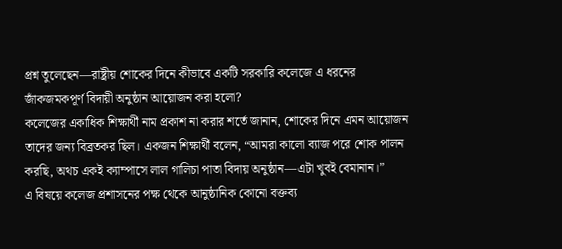প্রশ্ন তুলেছেন—রাষ্ট্রীয় শোকের দিনে কীভাবে একটি সরকারি কলেজে এ ধরনের জাঁকজমকপূর্ণ বিদায়ী অনুষ্ঠান আয়োজন করা হলো?
কলেজের একাধিক শিক্ষার্থী নাম প্রকাশ না করার শর্তে জানান, শোকের দিনে এমন আয়োজন তাদের জন্য বিব্রতকর ছিল। একজন শিক্ষার্থী বলেন, “আমরা কালো ব্যাজ পরে শোক পালন করছি, অথচ একই ক্যাম্পাসে লাল গালিচা পাতা বিদায় অনুষ্ঠান—এটা খুবই বেমানান।”
এ বিষয়ে কলেজ প্রশাসনের পক্ষ থেকে আনুষ্ঠানিক কোনো বক্তব্য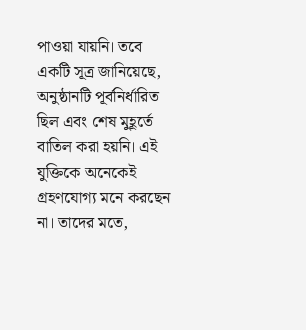পাওয়া যায়নি। তবে একটি সূত্র জানিয়েছে, অনুষ্ঠানটি পূর্বনির্ধারিত ছিল এবং শেষ মুহূর্তে বাতিল করা হয়নি। এই যুক্তিকে অনেকেই গ্রহণযোগ্য মনে করছেন না। তাদের মতে,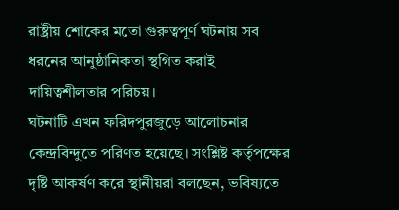রাষ্ট্রীয় শোকের মতো গুরুত্বপূর্ণ ঘটনায় সব ধরনের আনুষ্ঠানিকতা স্থগিত করাই দায়িত্বশীলতার পরিচয়।
ঘটনাটি এখন ফরিদপুরজুড়ে আলোচনার কেন্দ্রবিন্দুতে পরিণত হয়েছে। সংশ্লিষ্ট কর্তৃপক্ষের দৃষ্টি আকর্ষণ করে স্থানীয়রা বলছেন, ভবিষ্যতে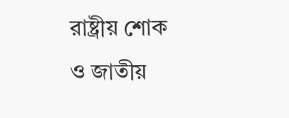রাষ্ট্রীয় শোক ও জাতীয়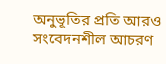অনুভূতির প্রতি আরও সংবেদনশীল আচরণ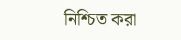নিশ্চিত করা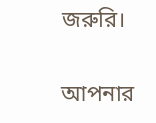জরুরি।

আপনার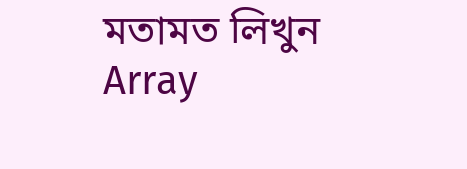মতামত লিখুন
Array